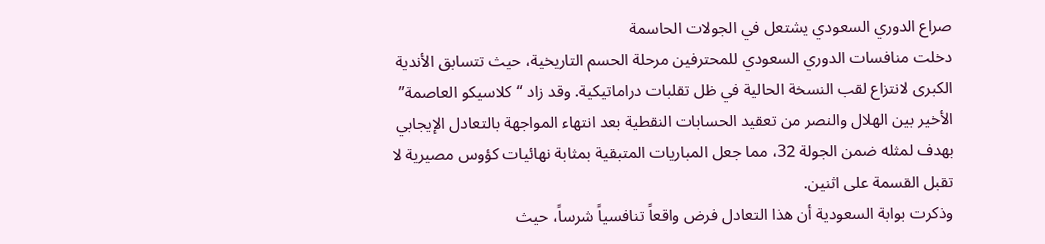صراع الدوري السعودي يشتعل في الجولات الحاسمة
دخلت منافسات الدوري السعودي للمحترفين مرحلة الحسم التاريخية، حيث تتسابق الأندية الكبرى لانتزاع لقب النسخة الحالية في ظل تقلبات دراماتيكية. وقد زاد “كلاسيكو العاصمة” الأخير بين الهلال والنصر من تعقيد الحسابات النقطية بعد انتهاء المواجهة بالتعادل الإيجابي بهدف لمثله ضمن الجولة 32، مما جعل المباريات المتبقية بمثابة نهائيات كؤوس مصيرية لا تقبل القسمة على اثنين.
وذكرت بوابة السعودية أن هذا التعادل فرض واقعاً تنافسياً شرساً، حيث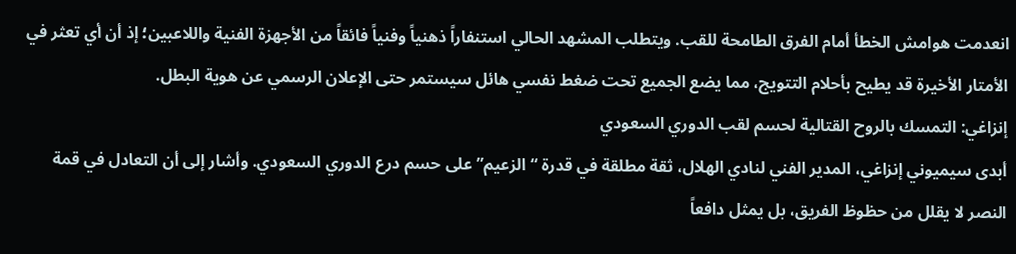انعدمت هوامش الخطأ أمام الفرق الطامحة للقب. ويتطلب المشهد الحالي استنفاراً ذهنياً وفنياً فائقاً من الأجهزة الفنية واللاعبين؛ إذ أن أي تعثر في الأمتار الأخيرة قد يطيح بأحلام التتويج، مما يضع الجميع تحت ضغط نفسي هائل سيستمر حتى الإعلان الرسمي عن هوية البطل.
إنزاغي: التمسك بالروح القتالية لحسم لقب الدوري السعودي
أبدى سيميوني إنزاغي، المدير الفني لنادي الهلال، ثقة مطلقة في قدرة “الزعيم” على حسم درع الدوري السعودي. وأشار إلى أن التعادل في قمة النصر لا يقلل من حظوظ الفريق، بل يمثل دافعاً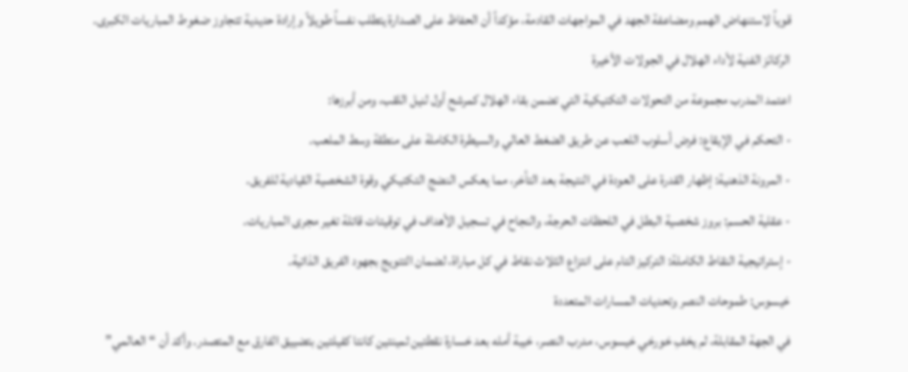قوياً لاستنهاض الهمم ومضاعفة الجهد في المواجهات القادمة، مؤكداً أن الحفاظ على الصدارة يتطلب نفساً طويلاً وإرادة حديدية تتجاوز ضغوط المباريات الكبرى.
الركائز الفنية لأداء الهلال في الجولات الأخيرة
اعتمد المدرب مجموعة من التحولات التكتيكية التي تضمن بقاء الهلال كمرشح أول لنيل اللقب، ومن أبرزها:
- التحكم في الإيقاع: فرض أسلوب اللعب عن طريق الضغط العالي والسيطرة الكاملة على منطقة وسط الملعب.
- المرونة الذهنية: إظهار القدرة على العودة في النتيجة بعد التأخر، مما يعكس النضج التكتيكي وقوة الشخصية القيادية للفريق.
- عقلية الحسم: بروز شخصية البطل في اللحظات الحرجة، والنجاح في تسجيل الأهداف في توقيتات قاتلة تغير مجرى المباريات.
- إستراتيجية النقاط الكاملة: التركيز التام على انتزاع الثلاث نقاط في كل مباراة، لضمان التتويج بجهود الفريق الذاتية.
خيسوس: طموحات النصر وتحديات المسارات المتعددة
في الجهة المقابلة، لم يخفِ خورخي خيسوس، مدرب النصر، خيبة أمله بعد خسارة نقطتين ثمينتين كانتا كفيلتين بتضييق الفارق مع المتصدر. وأكد أن “العالمي”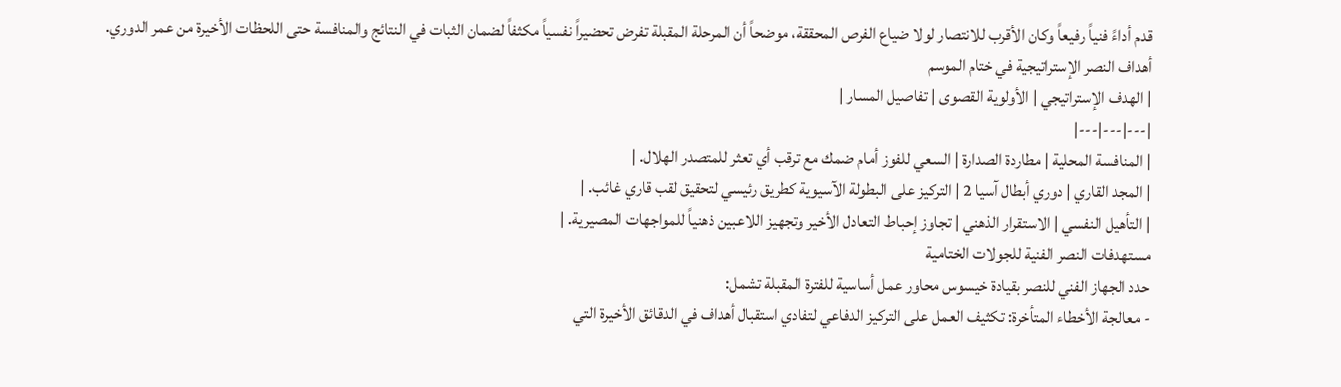قدم أداءً فنياً رفيعاً وكان الأقرب للانتصار لولا ضياع الفرص المحققة، موضحاً أن المرحلة المقبلة تفرض تحضيراً نفسياً مكثفاً لضمان الثبات في النتائج والمنافسة حتى اللحظات الأخيرة من عمر الدوري.
أهداف النصر الإستراتيجية في ختام الموسم
| الهدف الإستراتيجي | الأولوية القصوى | تفاصيل المسار |
|---|---|---|
| المنافسة المحلية | مطاردة الصدارة | السعي للفوز أمام ضمك مع ترقب أي تعثر للمتصدر الهلال. |
| المجد القاري | دوري أبطال آسيا 2 | التركيز على البطولة الآسيوية كطريق رئيسي لتحقيق لقب قاري غائب. |
| التأهيل النفسي | الاستقرار الذهني | تجاوز إحباط التعادل الأخير وتجهيز اللاعبين ذهنياً للمواجهات المصيرية. |
مستهدفات النصر الفنية للجولات الختامية
حدد الجهاز الفني للنصر بقيادة خيسوس محاور عمل أساسية للفترة المقبلة تشمل:
- معالجة الأخطاء المتأخرة: تكثيف العمل على التركيز الدفاعي لتفادي استقبال أهداف في الدقائق الأخيرة التي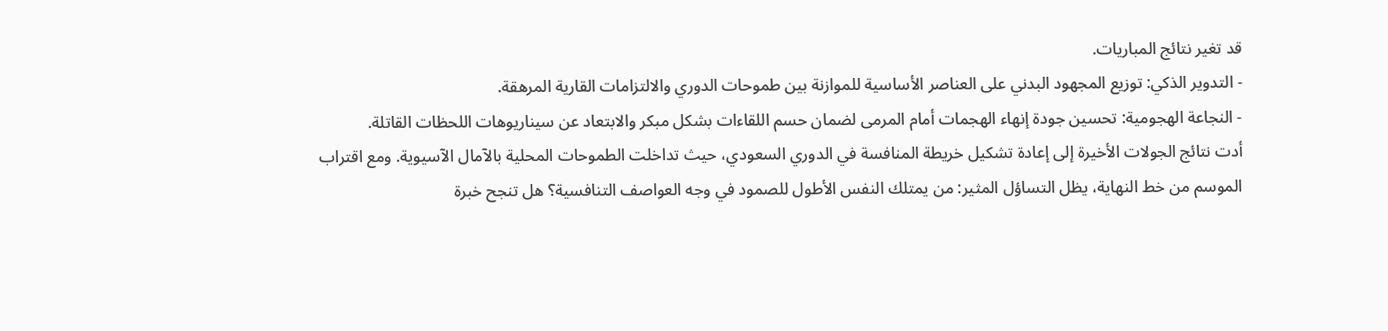قد تغير نتائج المباريات.
- التدوير الذكي: توزيع المجهود البدني على العناصر الأساسية للموازنة بين طموحات الدوري والالتزامات القارية المرهقة.
- النجاعة الهجومية: تحسين جودة إنهاء الهجمات أمام المرمى لضمان حسم اللقاءات بشكل مبكر والابتعاد عن سيناريوهات اللحظات القاتلة.
أدت نتائج الجولات الأخيرة إلى إعادة تشكيل خريطة المنافسة في الدوري السعودي، حيث تداخلت الطموحات المحلية بالآمال الآسيوية. ومع اقتراب الموسم من خط النهاية، يظل التساؤل المثير: من يمتلك النفس الأطول للصمود في وجه العواصف التنافسية؟ هل تنجح خبرة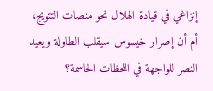إنزاغي في قيادة الهلال نحو منصات التتويج، أم أن إصرار خيسوس سيقلب الطاولة ويعيد النصر للواجهة في اللحظات الحاسمة؟